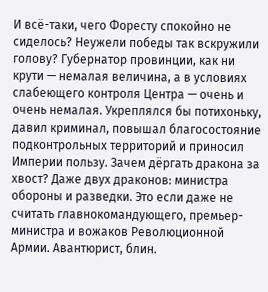И всё-таки, чего Форесту спокойно не сиделось? Неужели победы так вскружили голову? Губернатор провинции, как ни крути — немалая величина, а в условиях слабеющего контроля Центра — очень и очень немалая. Укреплялся бы потихоньку, давил криминал, повышал благосостояние подконтрольных территорий и приносил Империи пользу. Зачем дёргать дракона за хвост? Даже двух драконов: министра обороны и разведки. Это если даже не считать главнокомандующего, премьер-министра и вожаков Революционной Армии. Авантюрист, блин.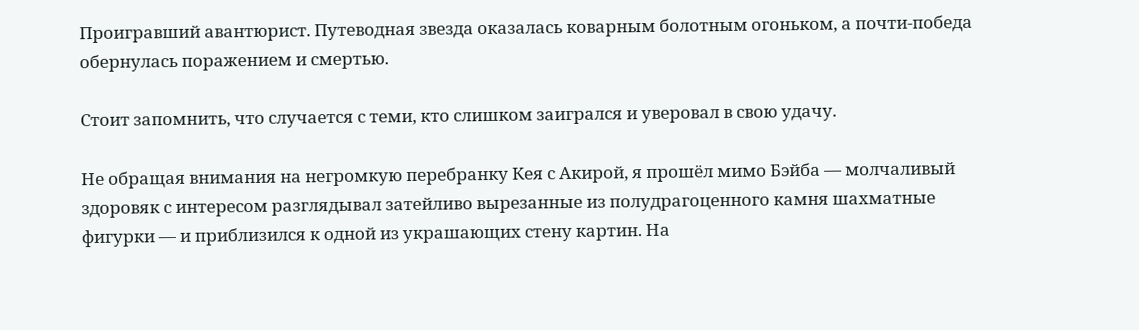Проигравший авантюрист. Путеводная звезда оказалась коварным болотным огоньком, а почти-победа обернулась поражением и смертью.

Стоит запомнить, что случается с теми, кто слишком заигрался и уверовал в свою удачу.

Не обращая внимания на негромкую перебранку Кея с Акирой, я прошёл мимо Бэйба — молчаливый здоровяк с интересом разглядывал затейливо вырезанные из полудрагоценного камня шахматные фигурки — и приблизился к одной из украшающих стену картин. На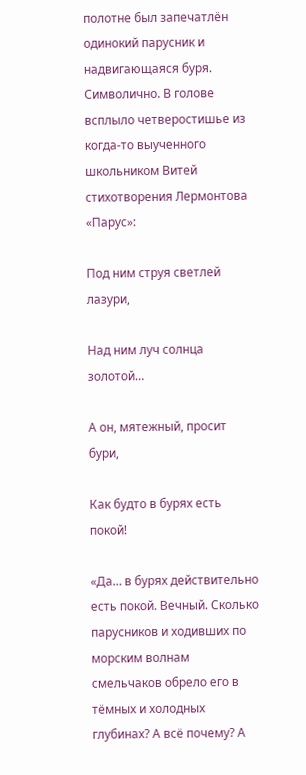полотне был запечатлён одинокий парусник и надвигающаяся буря. Символично. В голове всплыло четверостишье из когда-то выученного школьником Витей стихотворения Лермонтова «Парус»:

Под ним струя светлей лазури,

Над ним луч солнца золотой…

А он, мятежный, просит бури,

Как будто в бурях есть покой!

«Да… в бурях действительно есть покой. Вечный. Сколько парусников и ходивших по морским волнам смельчаков обрело его в тёмных и холодных глубинах? А всё почему? А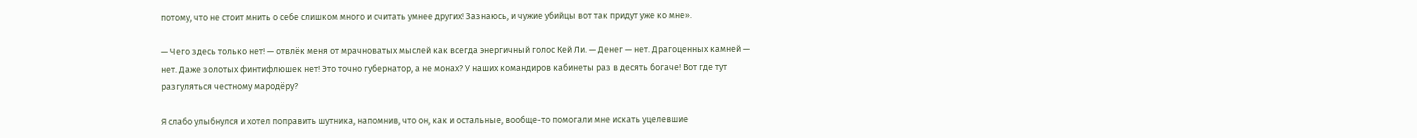потому, что не стоит мнить о себе слишком много и считать умнее других! Зазнаюсь, и чужие убийцы вот так придут уже ко мне».

— Чего здесь только нет! — отвлёк меня от мрачноватых мыслей как всегда энергичный голос Кей Ли. — Денег — нет. Драгоценных камней — нет. Даже золотых финтифлюшек нет! Это точно губернатор, а не монах? У наших командиров кабинеты раз в десять богаче! Вот где тут разгуляться честному мародёру?

Я слабо улыбнулся и хотел поправить шутника, напомнив, что он, как и остальные, вообще-то помогали мне искать уцелевшие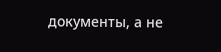документы, а не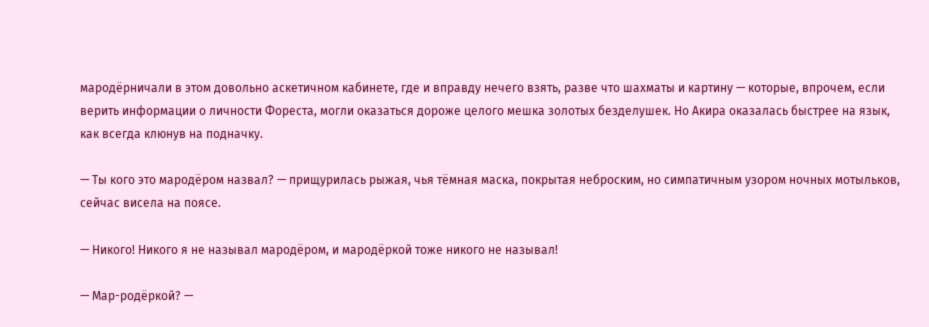мародёрничали в этом довольно аскетичном кабинете, где и вправду нечего взять, разве что шахматы и картину — которые, впрочем, если верить информации о личности Фореста, могли оказаться дороже целого мешка золотых безделушек. Но Акира оказалась быстрее на язык, как всегда клюнув на подначку.

— Ты кого это мародёром назвал? — прищурилась рыжая, чья тёмная маска, покрытая неброским, но симпатичным узором ночных мотыльков, сейчас висела на поясе.

— Никого! Никого я не называл мародёром, и мародёркой тоже никого не называл!

— Мар-родёркой? —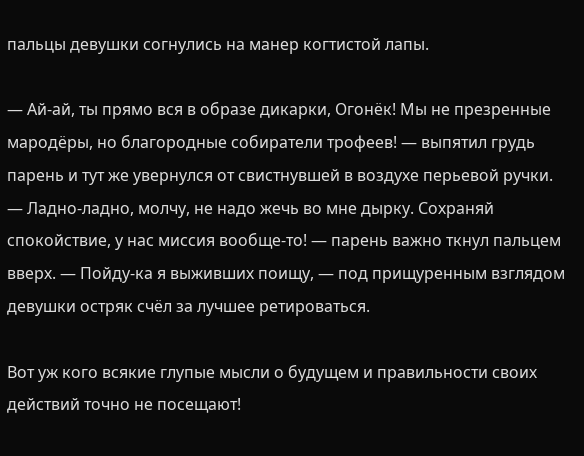пальцы девушки согнулись на манер когтистой лапы.

— Ай-ай, ты прямо вся в образе дикарки, Огонёк! Мы не презренные мародёры, но благородные собиратели трофеев! — выпятил грудь парень и тут же увернулся от свистнувшей в воздухе перьевой ручки. — Ладно-ладно, молчу, не надо жечь во мне дырку. Сохраняй спокойствие, у нас миссия вообще-то! — парень важно ткнул пальцем вверх. — Пойду-ка я выживших поищу, — под прищуренным взглядом девушки остряк счёл за лучшее ретироваться.

Вот уж кого всякие глупые мысли о будущем и правильности своих действий точно не посещают!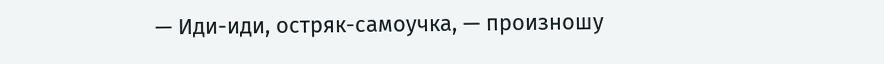— Иди-иди, остряк-самоучка, — произношу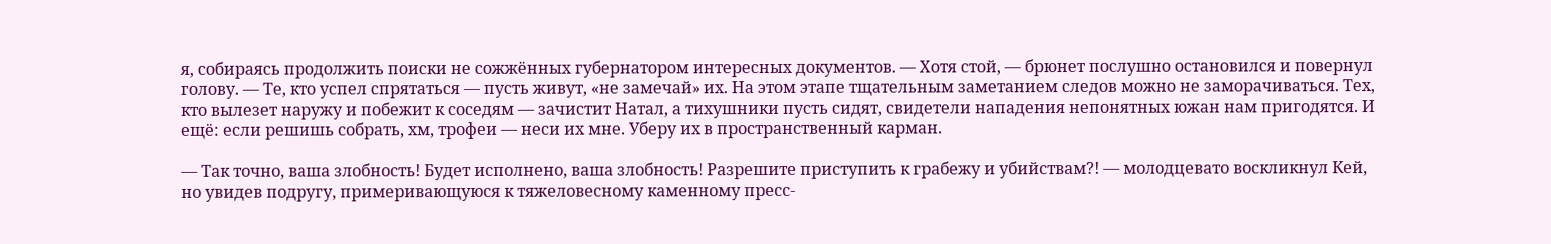я, собираясь продолжить поиски не сожжённых губернатором интересных документов. — Хотя стой, — брюнет послушно остановился и повернул голову. — Те, кто успел спрятаться — пусть живут, «не замечай» их. На этом этапе тщательным заметанием следов можно не заморачиваться. Тех, кто вылезет наружу и побежит к соседям — зачистит Натал, а тихушники пусть сидят, свидетели нападения непонятных южан нам пригодятся. И ещё: если решишь собрать, хм, трофеи — неси их мне. Уберу их в пространственный карман.

— Так точно, ваша злобность! Будет исполнено, ваша злобность! Разрешите приступить к грабежу и убийствам?! — молодцевато воскликнул Кей, но увидев подругу, примеривающуюся к тяжеловесному каменному пресс-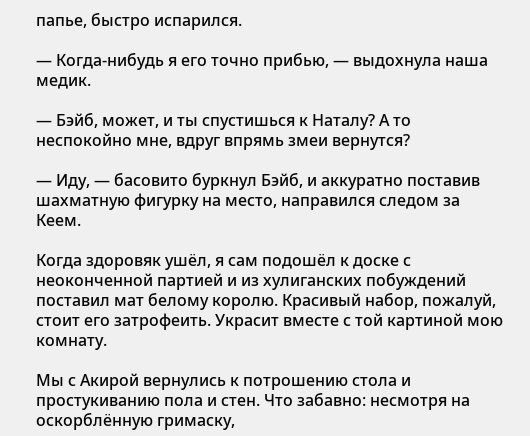папье, быстро испарился.

— Когда-нибудь я его точно прибью, — выдохнула наша медик.

— Бэйб, может, и ты спустишься к Наталу? А то неспокойно мне, вдруг впрямь змеи вернутся?

— Иду, — басовито буркнул Бэйб, и аккуратно поставив шахматную фигурку на место, направился следом за Кеем.

Когда здоровяк ушёл, я сам подошёл к доске с неоконченной партией и из хулиганских побуждений поставил мат белому королю. Красивый набор, пожалуй, стоит его затрофеить. Украсит вместе с той картиной мою комнату.

Мы с Акирой вернулись к потрошению стола и простукиванию пола и стен. Что забавно: несмотря на оскорблённую гримаску,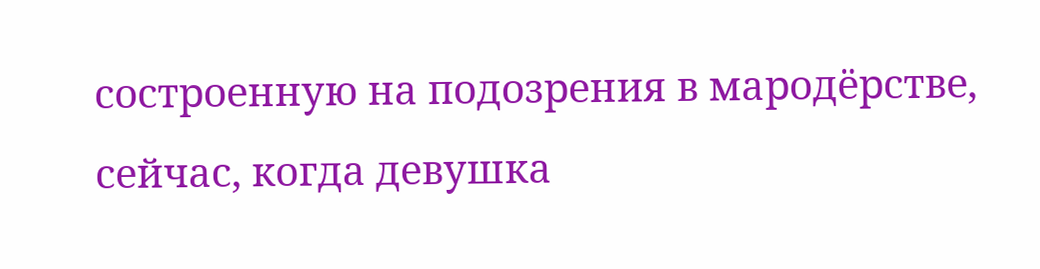состроенную на подозрения в мародёрстве, сейчас, когда девушка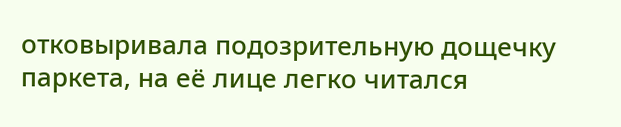отковыривала подозрительную дощечку паркета, на её лице легко читался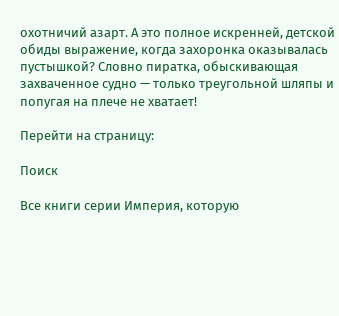охотничий азарт. А это полное искренней, детской обиды выражение, когда захоронка оказывалась пустышкой? Словно пиратка, обыскивающая захваченное судно — только треугольной шляпы и попугая на плече не хватает!

Перейти на страницу:

Поиск

Все книги серии Империя, которую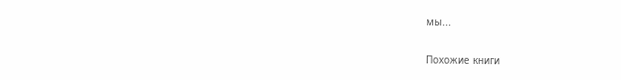мы...

Похожие книги